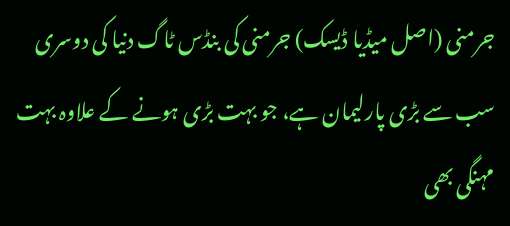جرمنی (اصل میڈیا ڈیسک) جرمنی کی بنڈس ٹاگ دنیا کی دوسری سب سے بڑی پارلیمان ہے، جو بہت بڑی ہونے کے علاوہ بہت مہنگی بھی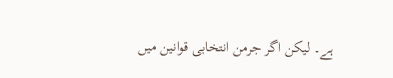ہے۔ لیکن اگر جرمن انتخابی قوانین میں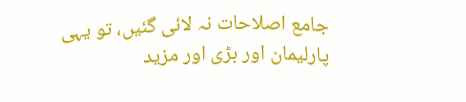جامع اصلاحات نہ لائی گئیں، تو یہی پارلیمان اور بڑی اور مزید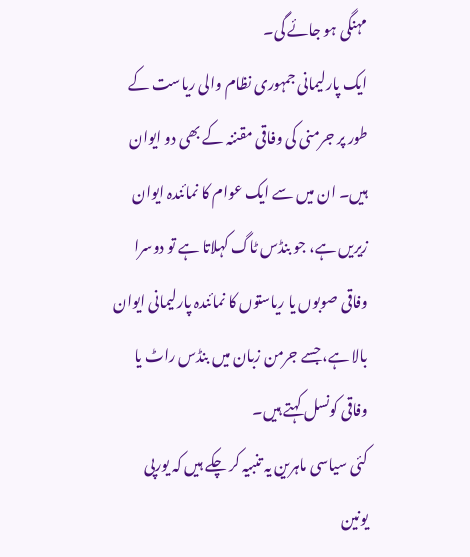مہنگی ہو جائے گی۔
ایک پارلیمانی جمہوری نظام والی ریاست کے طور پر جرمنی کی وفاقی مقننہ کے بھی دو ایوان ہیں۔ ان میں سے ایک عوام کا نمائندہ ایوان زیریں ہے، جو بنڈس ٹاگ کہلاتا ہے تو دوسرا وفاقی صوبوں یا ریاستوں کا نمائندہ پارلیمانی ایوان بالا ہے، جسے جرمن زبان میں بنڈس راٹ یا وفاقی کونسل کہتے ہیں۔
کئی سیاسی ماہرین یہ تنبیہ کر چکے ہیں کہ یورپی یونین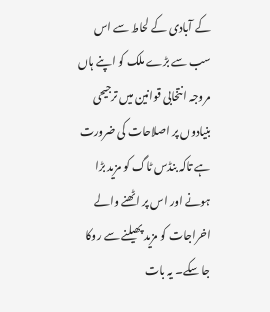کے آبادی کے لحاط سے اس سب سے بڑے ملک کو اپنے ہاں مروجہ انتخابی قوانین میں ترجیحی بنیادوں پر اصلاحات کی ضرورت ہے تاکہ بنڈس ٹاگ کو مزید بڑا ہونے اور اس پر اٹھنے والے اخراجات کو مزید پھیلنے سے روکا جا سکے۔ یہ بات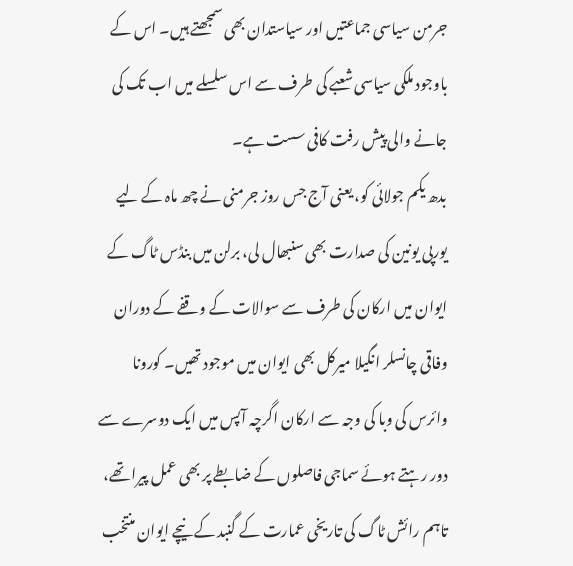جرمن سیاسی جماعتیں اور سیاستدان بھی سمجھتے ہیں۔ اس کے باوجود ملکی سیاسی شعبے کی طرف سے اس سلسلے میں اب تک کی جانے والی پیش رفت کافی سست ہے۔
بدھ یکم جولائی کو، یعنی آج جس روز جرمنی نے چھ ماہ کے لیے یورپی یونین کی صدارت بھی سنبھال لی، برلن میں بنڈس ٹاگ کے ایوان میں ارکان کی طرف سے سوالات کے وقفے کے دوران وفاقی چانسلر انگیلا میرکل بھی ایوان میں موجود تھیں۔ کورونا وائرس کی وبا کی وجہ سے ارکان اگرچہ آپس میں ایک دوسرے سے دور رہتے ہوئے سماجی فاصلوں کے ضابطے پر بھی عمل پیرا تھے، تاہم رائش ٹاگ کی تاریخی عمارت کے گنبد کے نیچے ایوان منتخب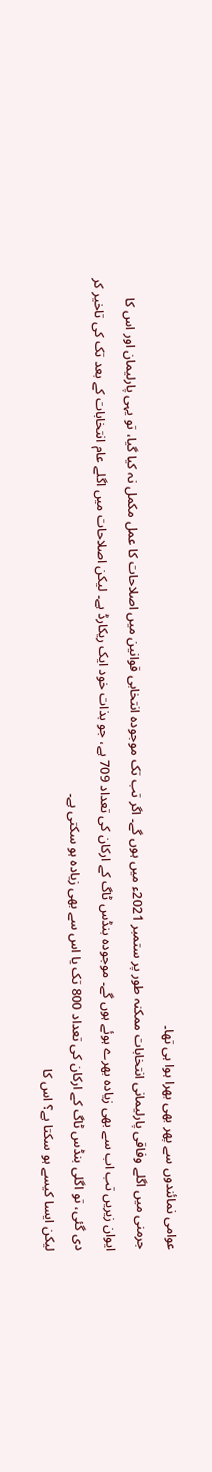عوامی نمائندوں سے پھر بھی بھرا ہوا ہی تھا۔
جرمنی میں اگلے وفاقی پارلیمانی انتخابات ممکنہ طور پر ستمبر 2021ء میں ہوں گے۔ اگر تب تک موجودہ انتخابی قوانین میں اصلاحات کا عمل مکمل نہ کیا گیا، تو یہی پارلیمان اور اس کا ایوان زیریں تب اب سے بھی زیادہ بھرے ہوئے ہوں گے۔ موجودہ بنڈس ٹاگ کے ارکان کی تعداد 709 ہے، جو بذات خود ایک ریکارڈ ہے۔ لیکن اصلاحات میں اگلے عام انتخابات کے بعد تک کی تاخیر کر دی گئی، تو اگلی بنڈس ٹاگ کے ارکان کی تعداد 800 تک یا اس سے بھی زیادہ ہو سکتی ہے۔
لیکن ایسا کیسے ہو سکتا ہے؟ اس کا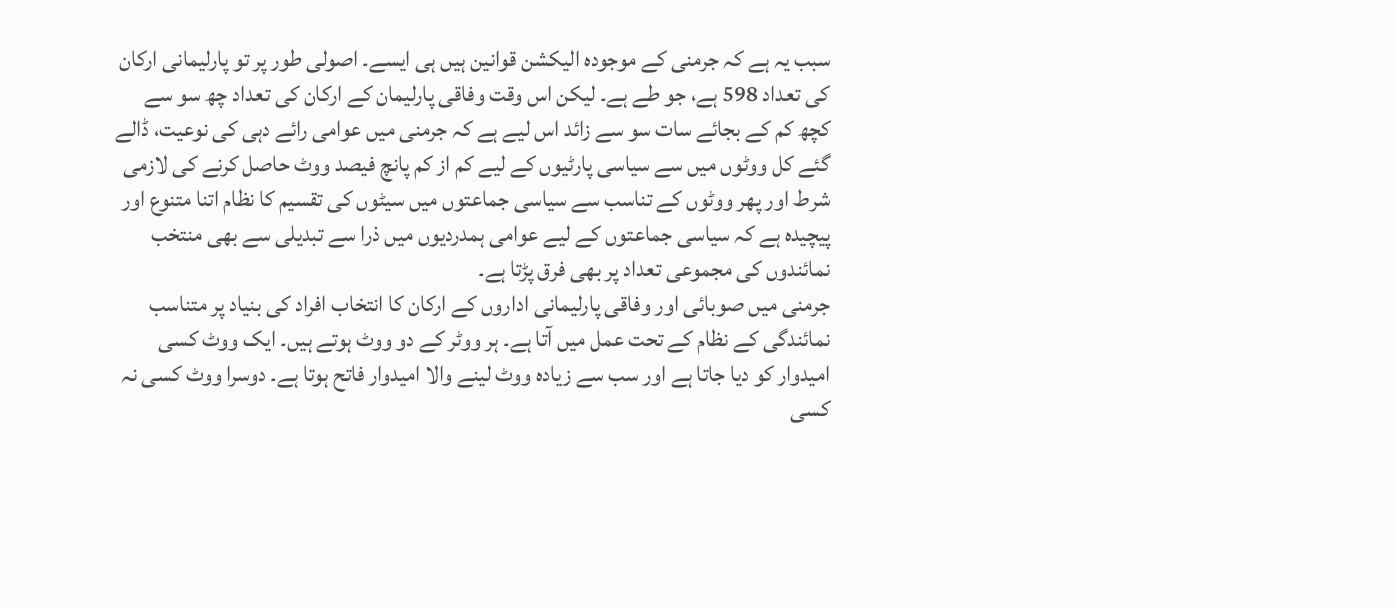سبب یہ ہے کہ جرمنی کے موجودہ الیکشن قوانین ہیں ہی ایسے۔ اصولی طور پر تو پارلیمانی ارکان کی تعداد 598 ہے، جو طے ہے۔ لیکن اس وقت وفاقی پارلیمان کے ارکان کی تعداد چھ سو سے کچھ کم کے بجائے سات سو سے زائد اس لیے ہے کہ جرمنی میں عوامی رائے دہی کی نوعیت، ڈالے گئے کل ووٹوں میں سے سیاسی پارٹیوں کے لیے کم از کم پانچ فیصد ووٹ حاصل کرنے کی لازمی شرط اور پھر ووٹوں کے تناسب سے سیاسی جماعتوں میں سیٹوں کی تقسیم کا نظام اتنا متنوع اور پیچیدہ ہے کہ سیاسی جماعتوں کے لیے عوامی ہمدردیوں میں ذرا سے تبدیلی سے بھی منتخب نمائندوں کی مجموعی تعداد پر بھی فرق پڑتا ہے۔
جرمنی میں صوبائی اور وفاقی پارلیمانی اداروں کے ارکان کا انتخاب افراد کی بنیاد پر متناسب نمائندگی کے نظام کے تحت عمل میں آتا ہے۔ ہر ووٹر کے دو ووٹ ہوتے ہیں۔ ایک ووٹ کسی امیدوار کو دیا جاتا ہے اور سب سے زیادہ ووٹ لینے والا امیدوار فاتح ہوتا ہے۔ دوسرا ووٹ کسی نہ کسی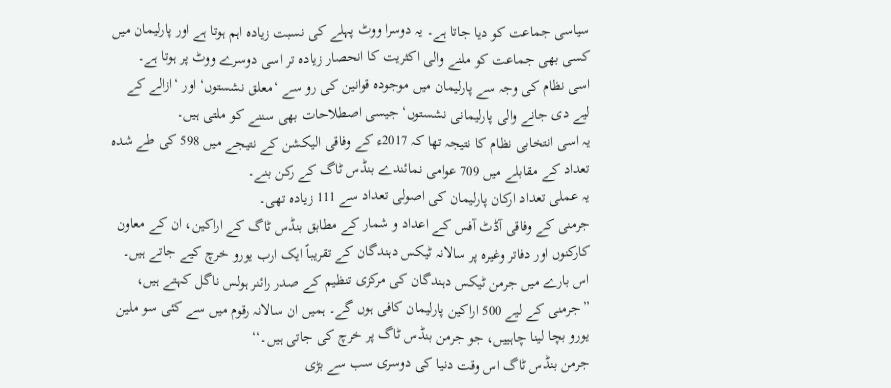سیاسی جماعت کو دیا جاتا ہے۔ یہ دوسرا ووٹ پہلے کی نسبت زیادہ اہم ہوتا ہے اور پارلیمان میں کسی بھی جماعت کو ملنے والی اکثریت کا انحصار زیادہ تر اسی دوسرے ووٹ پر ہوتا ہے۔
اسی نظام کی وجہ سے پارلیمان میں موجودہ قوانین کی رو سے ‘معلق نشستوں‘ اور ‘ازالے کے لیے دی جانے والی پارلیمانی نشستوں‘ جیسی اصطلاحات بھی سننے کو ملتی ہیں۔
یہ اسی انتخابی نظام کا نتیجہ تھا کہ 2017ء کے وفاقی الیکشن کے نتیجے میں 598 کی طے شدہ تعداد کے مقابلے میں 709 عوامی نمائندے بنڈس ٹاگ کے رکن بنے۔
یہ عملی تعداد ارکان پارلیمان کی اصولی تعداد سے 111 زیادہ تھی۔
جرمنی کے وفاقی آڈٹ آفس کے اعداد و شمار کے مطابق بنڈس ٹاگ کے اراکین، ان کے معاون کارکنوں اور دفاتر وغیرہ پر سالانہ ٹیکس دہندگان کے تقریباً ایک ارب یورو خرچ کیے جاتے ہیں۔
اس بارے میں جرمن ٹیکس دہندگان کی مرکزی تنظیم کے صدر رائنر ہولس ناگل کہتے ہیں، ”جرمنی کے لیے 500 اراکین پارلیمان کافی ہوں گے۔ ہمیں ان سالانہ رقوم میں سے کئی سو ملین یورو بچا لینا چاہییں، جو جرمن بنڈس ٹاگ پر خرچ کی جاتی ہیں۔‘‘
جرمن بنڈس ٹاگ اس وقت دنیا کی دوسری سب سے بڑی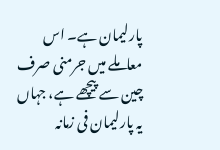پارلیمان ہے۔ اس معاملے میں جرمنی صرف چین سے پیچھے ہے، جہاں یہ پارلیمان فی زمانہ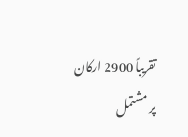تقریباً 2900 ارکان پر مشتمل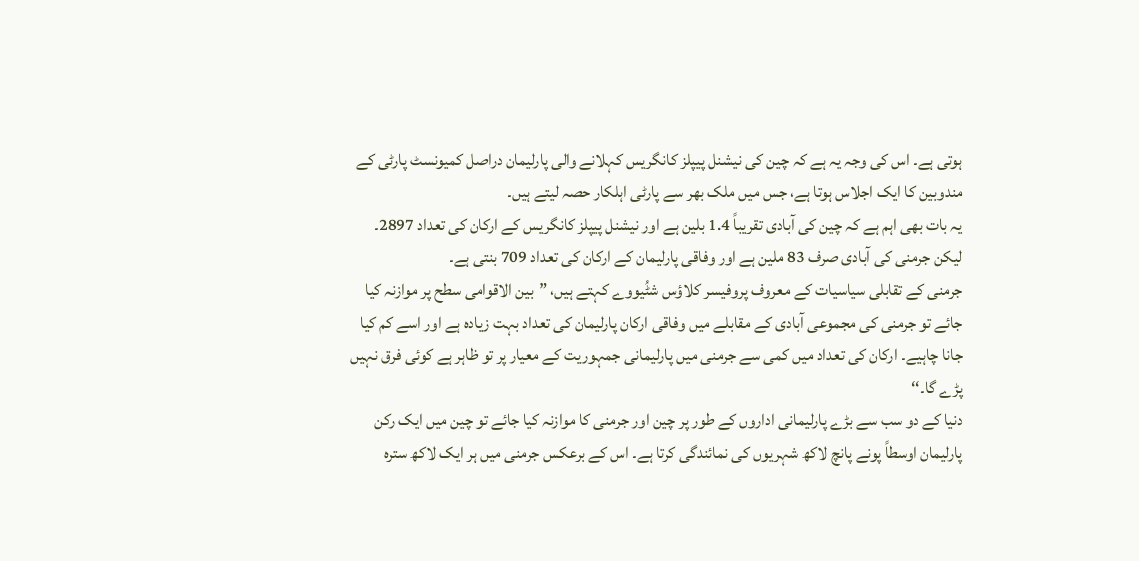ہوتی ہے۔ اس کی وجہ یہ ہے کہ چین کی نیشنل پیپلز کانگریس کہلانے والی پارلیمان دراصل کمیونسٹ پارٹی کے مندوبین کا ایک اجلاس ہوتا ہے، جس میں ملک بھر سے پارٹی اہلکار حصہ لیتے ہیں۔
یہ بات بھی اہم ہے کہ چین کی آبادی تقریباً 1.4 بلین ہے اور نیشنل پیپلز کانگریس کے ارکان کی تعداد 2897۔ لیکن جرمنی کی آبادی صرف 83 ملین ہے اور وفاقی پارلیمان کے ارکان کی تعداد 709 بنتی ہے۔
جرمنی کے تقابلی سیاسیات کے معروف پروفیسر کلاؤس شٹُیووے کہتے ہیں، ”بین الاقوامی سطح پر موازنہ کیا جائے تو جرمنی کی مجموعی آبادی کے مقابلے میں وفاقی ارکان پارلیمان کی تعداد بہت زیادہ ہے اور اسے کم کیا جانا چاہیے۔ ارکان کی تعداد میں کمی سے جرمنی میں پارلیمانی جمہوریت کے معیار پر تو ظاہر ہے کوئی فرق نہیں پڑے گا۔‘‘
دنیا کے دو سب سے بڑے پارلیمانی اداروں کے طور پر چین اور جرمنی کا موازنہ کیا جائے تو چین میں ایک رکن پارلیمان اوسطاً پونے پانچ لاکھ شہریوں کی نمائندگی کرتا ہے۔ اس کے برعکس جرمنی میں ہر ایک لاکھ سترہ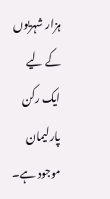ہزار شہریوں کے لیے ایک رکن پارلیمان موجود ہے۔